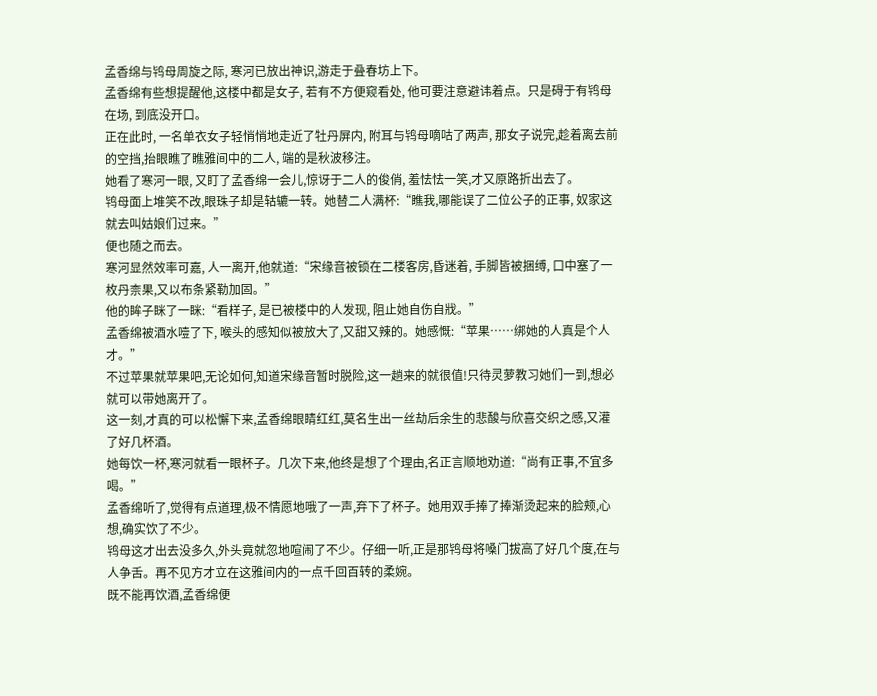孟香绵与鸨母周旋之际, 寒河已放出神识,游走于叠春坊上下。
孟香绵有些想提醒他,这楼中都是女子, 若有不方便窥看处, 他可要注意避讳着点。只是碍于有鸨母在场, 到底没开口。
正在此时, 一名单衣女子轻悄悄地走近了牡丹屏内, 附耳与鸨母嘀咕了两声, 那女子说完,趁着离去前的空挡,抬眼瞧了瞧雅间中的二人, 端的是秋波移注。
她看了寒河一眼, 又盯了孟香绵一会儿,惊讶于二人的俊俏, 羞怯怯一笑,才又原路折出去了。
鸨母面上堆笑不改,眼珠子却是轱辘一转。她替二人满杯:“瞧我,哪能误了二位公子的正事, 奴家这就去叫姑娘们过来。”
便也随之而去。
寒河显然效率可嘉, 人一离开,他就道:“宋缘音被锁在二楼客房,昏迷着, 手脚皆被捆缚, 口中塞了一枚丹柰果,又以布条紧勒加固。”
他的眸子眯了一眯:“看样子, 是已被楼中的人发现, 阻止她自伤自戕。”
孟香绵被酒水噎了下, 喉头的感知似被放大了,又甜又辣的。她感慨:“苹果……绑她的人真是个人才。”
不过苹果就苹果吧,无论如何,知道宋缘音暂时脱险,这一趟来的就很值!只待灵萝教习她们一到,想必就可以带她离开了。
这一刻,才真的可以松懈下来,孟香绵眼睛红红,莫名生出一丝劫后余生的悲酸与欣喜交织之感,又灌了好几杯酒。
她每饮一杯,寒河就看一眼杯子。几次下来,他终是想了个理由,名正言顺地劝道:“尚有正事,不宜多喝。”
孟香绵听了,觉得有点道理,极不情愿地哦了一声,弃下了杯子。她用双手捧了捧渐烫起来的脸颊,心想,确实饮了不少。
鸨母这才出去没多久,外头竟就忽地喧闹了不少。仔细一听,正是那鸨母将嗓门拔高了好几个度,在与人争舌。再不见方才立在这雅间内的一点千回百转的柔婉。
既不能再饮酒,孟香绵便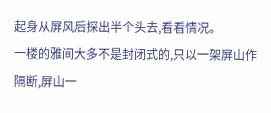起身从屏风后探出半个头去,看看情况。
一楼的雅间大多不是封闭式的,只以一架屏山作隔断,屏山一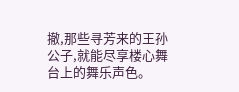撤,那些寻芳来的王孙公子,就能尽享楼心舞台上的舞乐声色。